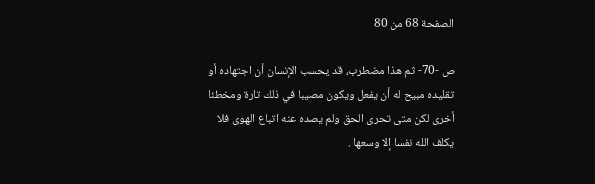الصفحة 68 من 80

ص -70- ثم هذا مضطرب، قد يحسب الإنسان أن اجتهاده أو تقليده مبيح له أن يفعل ويكون مصيبا في ذلك تارة ومخطئا أخرى لكن متى تحرى الحق ولم يصده عنه اتباع الهوى فلا يكلف الله نفسا إلا وسعها .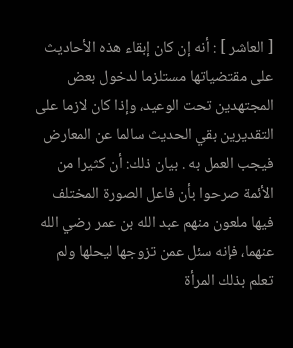[ العاشر ] : أنه إن كان إبقاء هذه الأحاديث على مقتضياتها مستلزما لدخول بعض المجتهدين تحت الوعيد، وإذا كان لازما على التقديرين بقي الحديث سالما عن المعارض فيجب العمل به . بيان ذلك: أن كثيرا من الأئمة صرحوا بأن فاعل الصورة المختلف فيها ملعون منهم عبد الله بن عمر رضي الله عنهما، فإنه سئل عمن تزوجها ليحلها ولم تعلم بذلك المرأة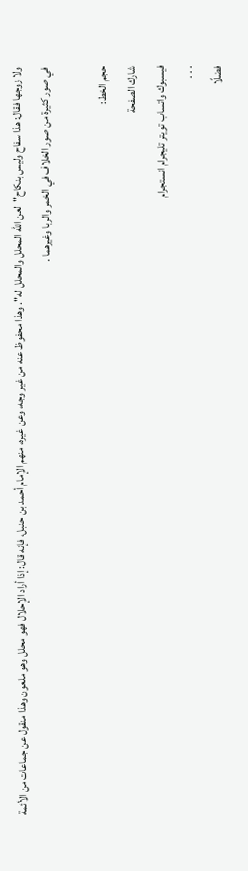ولا زوجها فقال: هذا سفاح وليس بنكاح"لعن الله المحلل والمحلل له". وهذا محفوظ عنه من غير وجه، وعن غيره، منهم الإمام أحمد بن حنبل، فإنه قال: إذا أراد الإحلال فهو محلل وهو ملعون وهذا منقول عن جماعات من الأئمة في صور كثيرة من صور الخلاف في الخمر والربا وغيرهما .

حجم الخط:
شارك الصفحة
فيسبوك واتساب تويتر تليجرام انستجرام
. . .
فضلًا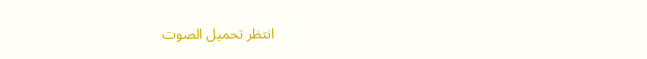انتظر تحميل الصوت